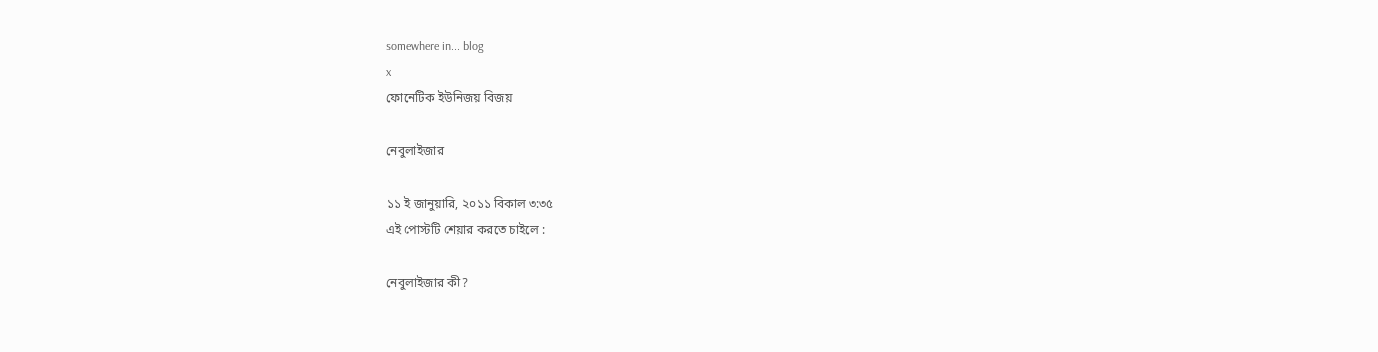somewhere in... blog
x
ফোনেটিক ইউনিজয় বিজয়

নেবুলাইজার

১১ ই জানুয়ারি, ২০১১ বিকাল ৩:৩৫
এই পোস্টটি শেয়ার করতে চাইলে :

নেবুলাইজার কী?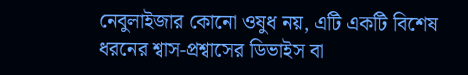নেবুলাইজার কোনো ওষুধ নয়, এটি একটি বিশেষ ধরনের শ্বাস-প্রশ্বাসের ডিভাইস বা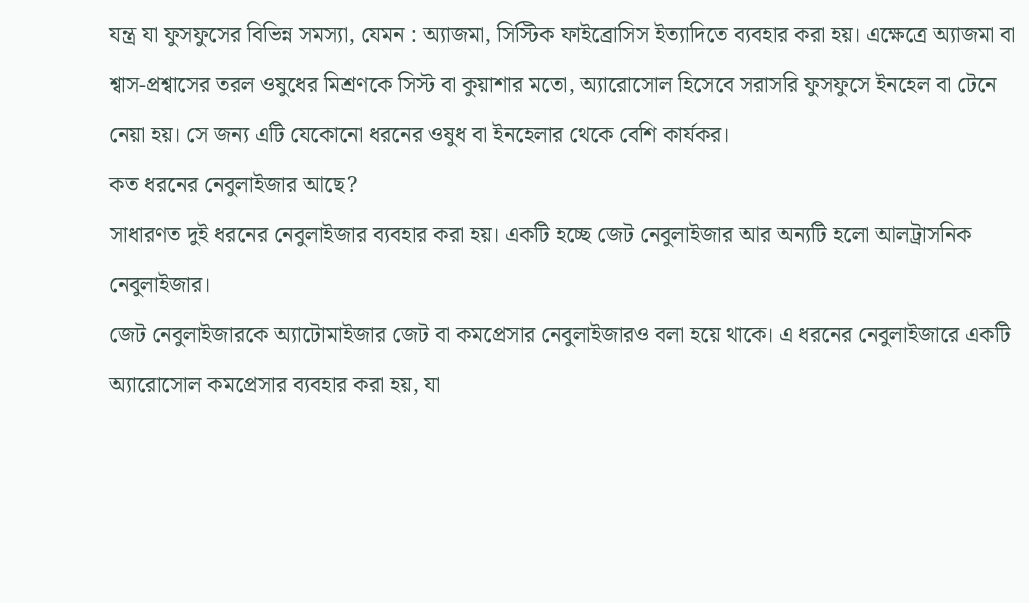যন্ত্র যা ফুসফুসের বিভিন্ন সমস্যা, যেমন : অ্যাজমা, সিস্টিক ফাইব্রোসিস ইত্যাদিতে ব্যবহার করা হয়। এক্ষেত্রে অ্যাজমা বা শ্বাস-প্রশ্বাসের তরল ওষুধের মিশ্রণকে সিস্ট বা কুয়াশার মতো, অ্যারোসোল হিসেবে সরাসরি ফুসফুসে ইনহেল বা টেনে নেয়া হয়। সে জন্য এটি যেকোনো ধরনের ওষুধ বা ইনহেলার থেকে বেশি কার্যকর।
কত ধরনের নেবুলাইজার আছে?
সাধারণত দুই ধরনের নেবুলাইজার ব্যবহার করা হয়। একটি হচ্ছে জেট নেবুলাইজার আর অন্যটি হলো আলট্রাসনিক নেবুলাইজার।
জেট নেবুলাইজারকে অ্যাটোমাইজার জেট বা কমপ্রেসার নেবুলাইজারও বলা হয়ে থাকে। এ ধরনের নেবুলাইজারে একটি অ্যারোসোল কমপ্রেসার ব্যবহার করা হয়, যা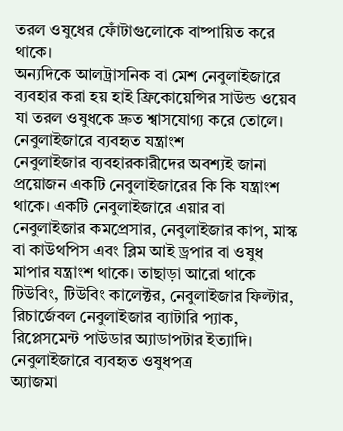তরল ওষুধের ফোঁটাগুলোকে বাষ্পায়িত করে থাকে।
অন্যদিকে আলট্রাসনিক বা মেশ নেবুলাইজারে ব্যবহার করা হয় হাই ফ্রিকোয়েন্সির সাউন্ড ওয়েব যা তরল ওষুধকে দ্রুত শ্বাসযোগ্য করে তোলে।
নেবুলাইজারে ব্যবহৃত যন্ত্রাংশ
নেবুলাইজার ব্যবহারকারীদের অবশ্যই জানা প্রয়োজন একটি নেবুলাইজারের কি কি যন্ত্রাংশ থাকে। একটি নেবুলাইজারে এয়ার বা নেবুলাইজার কমপ্রেসার, নেবুলাইজার কাপ, মাস্ক বা কাউথপিস এবং ব্লিম আই ড্রপার বা ওষুধ মাপার যন্ত্রাংশ থাকে। তাছাড়া আরো থাকে টিউবিং, টিউবিং কালেক্টর, নেবুলাইজার ফিল্টার, রিচার্জেবল নেবুলাইজার ব্যাটারি প্যাক, রিপ্লেসমেন্ট পাউডার অ্যাডাপটার ইত্যাদি।
নেবুলাইজারে ব্যবহৃত ওষুধপত্র
অ্যাজমা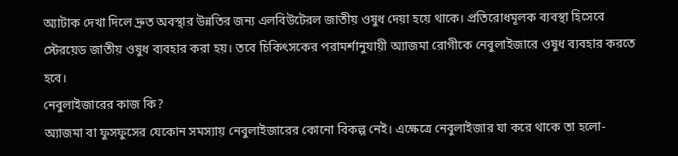অ্যাটাক দেখা দিলে দ্রুত অবস্থার উন্নতির জন্য এলবিউটেরল জাতীয় ওষুধ দেয়া হয়ে থাকে। প্রতিরোধমূলক ব্যবস্থা হিসেবে স্টেরয়েড জাতীয় ওষুধ ব্যবহার করা হয়। তবে চিকিৎসকের পরামর্শানুযায়ী অ্যাজমা রোগীকে নেবুলাইজারে ওষুধ ব্যবহার করতে হবে।
নেবুলাইজারের কাজ কি?
অ্যাজমা বা ফুসফুসের যেকোন সমস্যায় নেবুলাইজারের কোনো বিকল্প নেই। এক্ষেত্রে নেবুলাইজার যা করে থাকে তা হলো-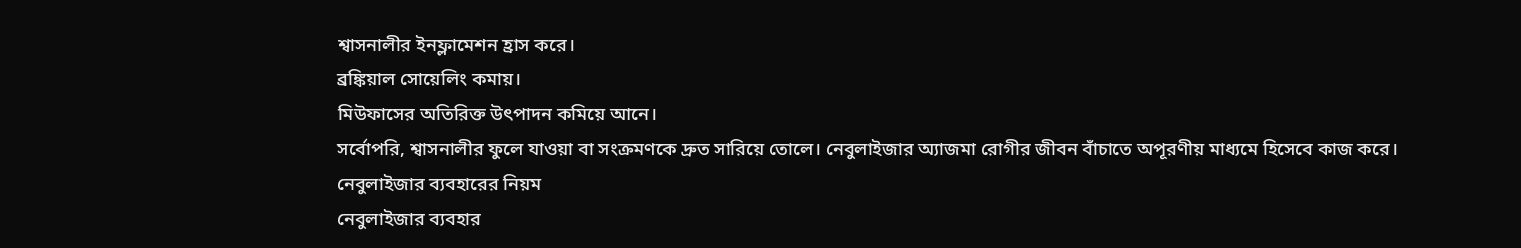শ্বাসনালীর ইনফ্লামেশন হ্রাস করে।
ব্রঙ্কিয়াল সোয়েলিং কমায়।
মিউফাসের অতিরিক্ত উৎপাদন কমিয়ে আনে।
সর্বোপরি, শ্বাসনালীর ফুলে যাওয়া বা সংক্রমণকে দ্রুত সারিয়ে তোলে। নেবুলাইজার অ্যাজমা রোগীর জীবন বাঁচাতে অপূরণীয় মাধ্যমে হিসেবে কাজ করে।
নেবুলাইজার ব্যবহারের নিয়ম
নেবুলাইজার ব্যবহার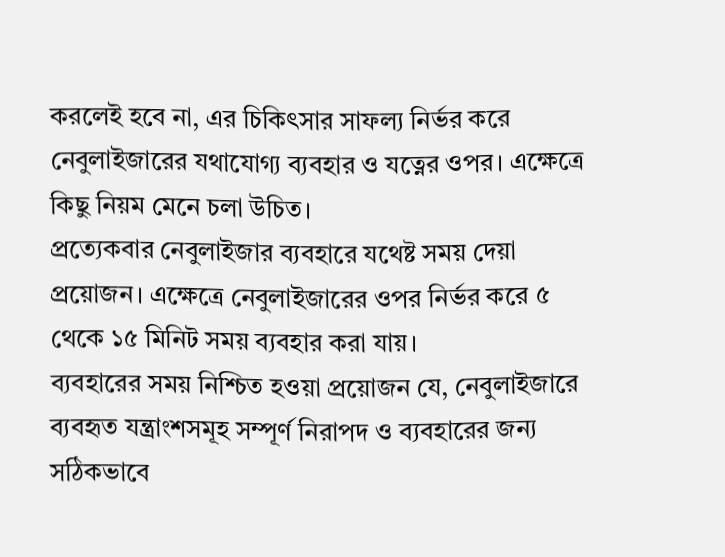করলেই হবে না, এর চিকিৎসার সাফল্য নির্ভর করে নেবুলাইজারের যথাযোগ্য ব্যবহার ও যত্নের ওপর। এক্ষেত্রে কিছু নিয়ম মেনে চলা উচিত।
প্রত্যেকবার নেবুলাইজার ব্যবহারে যথেষ্ট সময় দেয়া প্রয়োজন। এক্ষেত্রে নেবুলাইজারের ওপর নির্ভর করে ৫ থেকে ১৫ মিনিট সময় ব্যবহার করা যায়।
ব্যবহারের সময় নিশ্চিত হওয়া প্রয়োজন যে, নেবুলাইজারে ব্যবহৃত যন্ত্রাংশসমূহ সম্পূর্ণ নিরাপদ ও ব্যবহারের জন্য সঠিকভাবে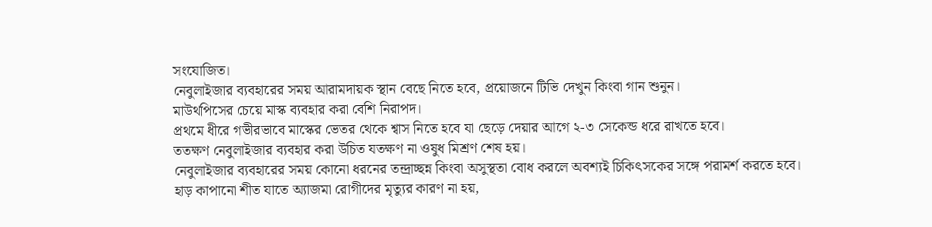সংযোজিত।
নেবুলাইজার ব্যবহারের সময় আরামদায়ক স্থান বেছে নিতে হবে, প্রয়োজনে টিভি দেখুন কিংবা গান শুনুন।
মাউথপিসের চেয়ে মাস্ক ব্যবহার করা বেশি নিরাপদ।
প্রথমে ধীরে গভীরভাবে মাস্কের ভেতর থেকে শ্বাস নিতে হবে যা ছেড়ে দেয়ার আগে ২-৩ সেকেন্ড ধরে রাখতে হবে।
ততক্ষণ নেবুলাইজার ব্যবহার করা উচিত যতক্ষণ না ওষুধ মিশ্রণ শেষ হয়।
নেবুলাইজার ব্যবহারের সময় কোনো ধরনের তন্দ্রাচ্ছন্ন কিংবা অসুস্থতা বোধ করলে অবশ্যই চিকিৎসকের সঙ্গে পরামর্শ করতে হবে।
হাড় কাপানো শীত যাতে অ্যাজমা রোগীদের মৃত্যুর কারণ না হয়,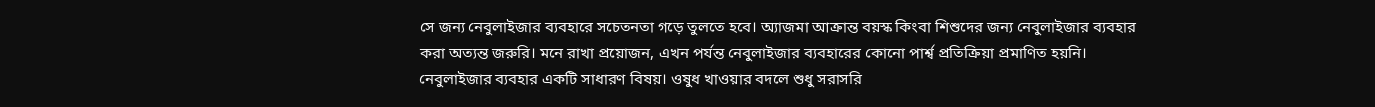সে জন্য নেবুলাইজার ব্যবহারে সচেতনতা গড়ে তুলতে হবে। অ্যাজমা আক্রান্ত বয়স্ক কিংবা শিশুদের জন্য নেবুলাইজার ব্যবহার করা অত্যন্ত জরুরি। মনে রাখা প্রয়োজন, এখন পর্যন্ত নেবুলাইজার ব্যবহারের কোনো পার্শ্ব প্রতিক্রিয়া প্রমাণিত হয়নি। নেবুলাইজার ব্যবহার একটি সাধারণ বিষয়। ওষুধ খাওয়ার বদলে শুধু সরাসরি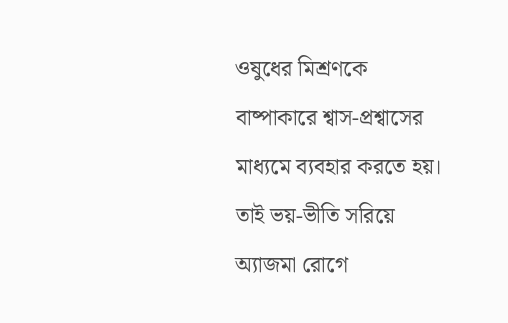ওষুধের মিশ্রণকে বাষ্পাকারে শ্বাস-প্রশ্বাসের মাধ্যমে ব্যবহার করতে হয়। তাই ভয়-ভীতি সরিয়ে অ্যাজমা রোগে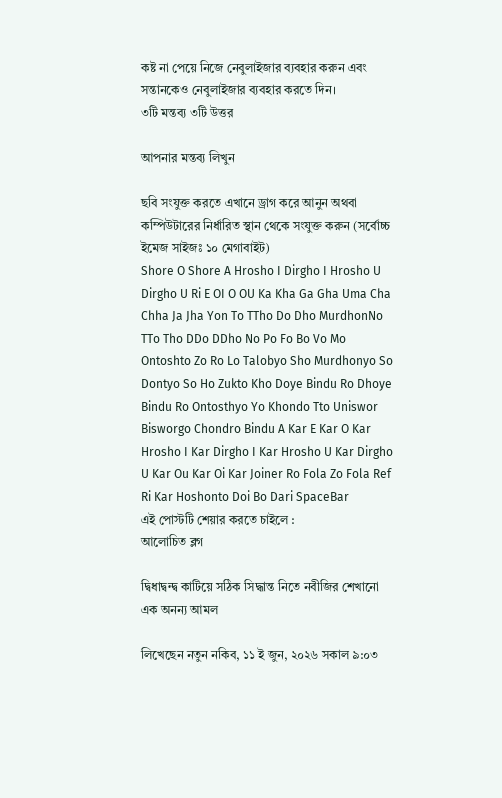কষ্ট না পেয়ে নিজে নেবুলাইজার ব্যবহার করুন এবং সন্তানকেও নেবুলাইজার ব্যবহার করতে দিন।
৩টি মন্তব্য ৩টি উত্তর

আপনার মন্তব্য লিখুন

ছবি সংযুক্ত করতে এখানে ড্রাগ করে আনুন অথবা কম্পিউটারের নির্ধারিত স্থান থেকে সংযুক্ত করুন (সর্বোচ্চ ইমেজ সাইজঃ ১০ মেগাবাইট)
Shore O Shore A Hrosho I Dirgho I Hrosho U Dirgho U Ri E OI O OU Ka Kha Ga Gha Uma Cha Chha Ja Jha Yon To TTho Do Dho MurdhonNo TTo Tho DDo DDho No Po Fo Bo Vo Mo Ontoshto Zo Ro Lo Talobyo Sho Murdhonyo So Dontyo So Ho Zukto Kho Doye Bindu Ro Dhoye Bindu Ro Ontosthyo Yo Khondo Tto Uniswor Bisworgo Chondro Bindu A Kar E Kar O Kar Hrosho I Kar Dirgho I Kar Hrosho U Kar Dirgho U Kar Ou Kar Oi Kar Joiner Ro Fola Zo Fola Ref Ri Kar Hoshonto Doi Bo Dari SpaceBar
এই পোস্টটি শেয়ার করতে চাইলে :
আলোচিত ব্লগ

দ্বিধাদ্বন্দ্ব কাটিয়ে সঠিক সিদ্ধান্ত নিতে নবীজির শেখানো এক অনন্য আমল

লিখেছেন নতুন নকিব, ১১ ই জুন, ২০২৬ সকাল ৯:০৩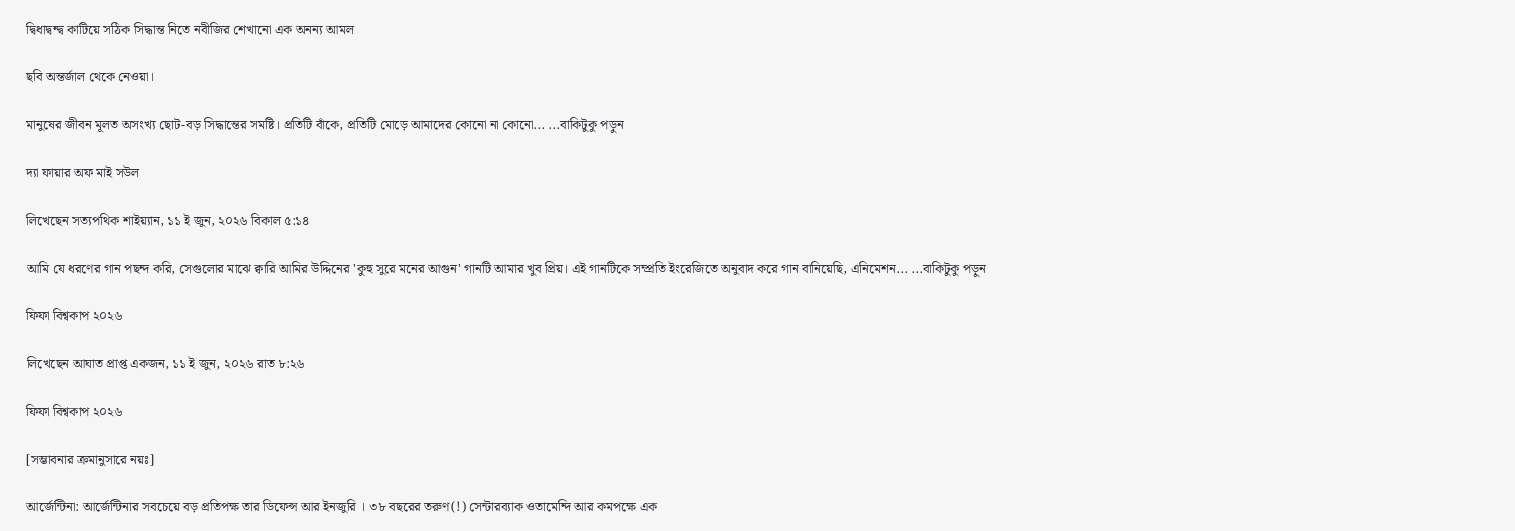দ্বিধাদ্বন্দ্ব কাটিয়ে সঠিক সিদ্ধান্ত নিতে নবীজির শেখানো এক অনন্য আমল

ছবি অন্তর্জাল থেকে নেওয়া।

মানুষের জীবন মূলত অসংখ্য ছোট-বড় সিদ্ধান্তের সমষ্টি। প্রতিটি বাঁকে, প্রতিটি মোড়ে আমাদের কোনো না কোনো... ...বাকিটুকু পড়ুন

দ্যা ফায়ার অফ মাই সউল

লিখেছেন সত্যপথিক শাইয়্যান, ১১ ই জুন, ২০২৬ বিকাল ৫:১৪

আমি যে ধরণের গান পছন্দ করি, সেগুলোর মাঝে ক্বারি আমির উদ্দিনের 'কুহু সুরে মনের আগুন' গানটি আমার খুব প্রিয়। এই গানটিকে সম্প্রতি ইংরেজিতে অনুবাদ করে গান বানিয়েছি, এনিমেশন... ...বাকিটুকু পড়ুন

ফিফা বিশ্বকাপ ২০২৬

লিখেছেন আঘাত প্রাপ্ত একজন, ১১ ই জুন, ২০২৬ রাত ৮:২৬

ফিফা বিশ্বকাপ ২০২৬

[সম্ভাবনার ক্রমানুসারে নয়ঃ]

আর্জেন্টিনা: আর্জেন্টিনার সবচেয়ে বড় প্রতিপক্ষ তার ডিফেন্স আর ইনজুরি । ৩৮ বছরের তরুণ(!) সেন্টারব্যাক ওতামেন্দি আর কমপক্ষে এক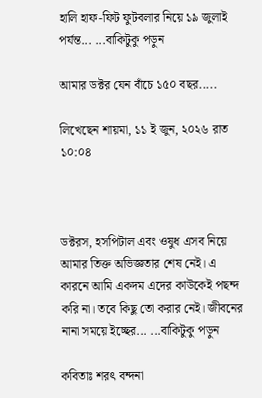হালি হাফ-ফিট ফুটবলার নিয়ে ১৯ জুলাই পর্যন্ত... ...বাকিটুকু পড়ুন

আমার ডক্টর যেন বাঁচে ১৫০ বছর.....

লিখেছেন শায়মা, ১১ ই জুন, ২০২৬ রাত ১০:০৪



ডক্টরস, হসপিটাল এবং ওষুধ এসব নিয়ে আমার তিক্ত অভিজ্ঞতার শেষ নেই। এ কারনে আমি একদম এদের কাউকেই পছন্দ করি না। তবে কিছু তো করার নেই। জীবনের নানা সময়ে ইচ্ছের... ...বাকিটুকু পড়ুন

কবিতাঃ শরৎ বন্দনা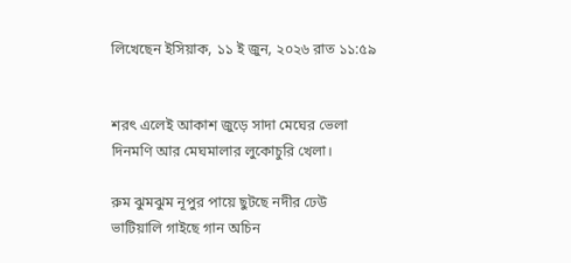লিখেছেন ইসিয়াক, ১১ ই জুন, ২০২৬ রাত ১১:৫৯


শরৎ এলেই আকাশ জুড়ে সাদা মেঘের ভেলা
দিনমণি আর মেঘমালার লুকোচুরি খেলা।

রুম ঝুমঝুম নূপুর পায়ে ছুটছে নদীর ঢেউ
ভাটিয়ালি গাইছে গান অচিন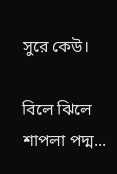সুরে কেউ।

বিলে ঝিলে শাপলা পদ্ম...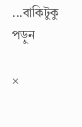...বাকিটুকু পড়ুন

×